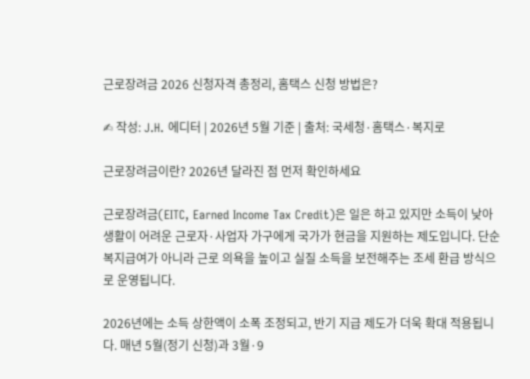근로장려금 2026 신청자격 총정리, 홈택스 신청 방법은?

✍ 작성: J.H. 에디터 | 2026년 5월 기준 | 출처: 국세청·홈택스·복지로

근로장려금이란? 2026년 달라진 점 먼저 확인하세요

근로장려금(EITC, Earned Income Tax Credit)은 일은 하고 있지만 소득이 낮아 생활이 어려운 근로자·사업자 가구에게 국가가 현금을 지원하는 제도입니다. 단순 복지급여가 아니라 근로 의욕을 높이고 실질 소득을 보전해주는 조세 환급 방식으로 운영됩니다.

2026년에는 소득 상한액이 소폭 조정되고, 반기 지급 제도가 더욱 확대 적용됩니다. 매년 5월(정기 신청)과 3월·9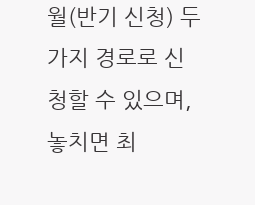월(반기 신청) 두 가지 경로로 신청할 수 있으며, 놓치면 최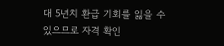대 5년치 환급 기회를 잃을 수 있으므로 자격 확인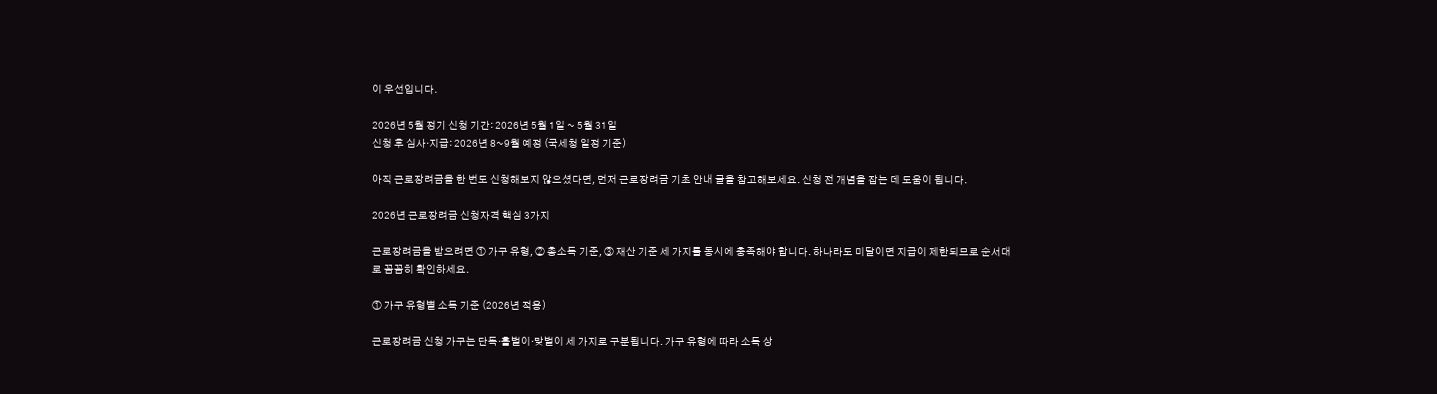이 우선입니다.

2026년 5월 정기 신청 기간: 2026년 5월 1일 ~ 5월 31일
신청 후 심사·지급: 2026년 8~9월 예정 (국세청 일정 기준)

아직 근로장려금을 한 번도 신청해보지 않으셨다면, 먼저 근로장려금 기초 안내 글을 참고해보세요. 신청 전 개념을 잡는 데 도움이 됩니다.

2026년 근로장려금 신청자격 핵심 3가지

근로장려금을 받으려면 ① 가구 유형, ② 총소득 기준, ③ 재산 기준 세 가지를 동시에 충족해야 합니다. 하나라도 미달이면 지급이 제한되므로 순서대로 꼼꼼히 확인하세요.

① 가구 유형별 소득 기준 (2026년 적용)

근로장려금 신청 가구는 단독·홑벌이·맞벌이 세 가지로 구분됩니다. 가구 유형에 따라 소득 상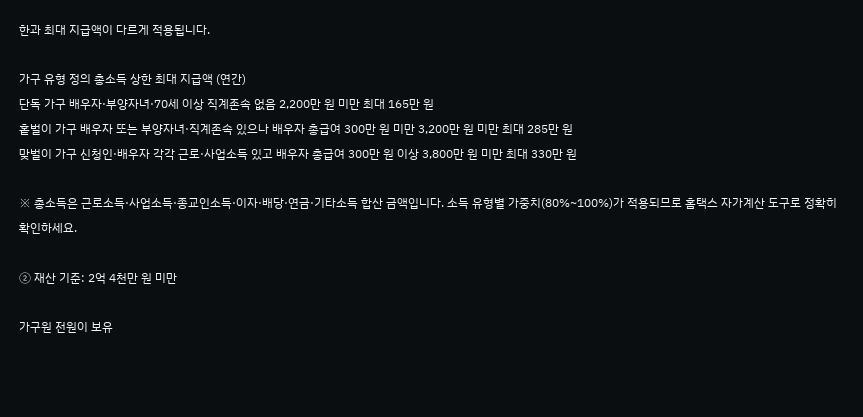한과 최대 지급액이 다르게 적용됩니다.

가구 유형 정의 총소득 상한 최대 지급액 (연간)
단독 가구 배우자·부양자녀·70세 이상 직계존속 없음 2,200만 원 미만 최대 165만 원
홑벌이 가구 배우자 또는 부양자녀·직계존속 있으나 배우자 총급여 300만 원 미만 3,200만 원 미만 최대 285만 원
맞벌이 가구 신청인·배우자 각각 근로·사업소득 있고 배우자 총급여 300만 원 이상 3,800만 원 미만 최대 330만 원

※ 총소득은 근로소득·사업소득·종교인소득·이자·배당·연금·기타소득 합산 금액입니다. 소득 유형별 가중치(80%~100%)가 적용되므로 홈택스 자가계산 도구로 정확히 확인하세요.

② 재산 기준: 2억 4천만 원 미만

가구원 전원이 보유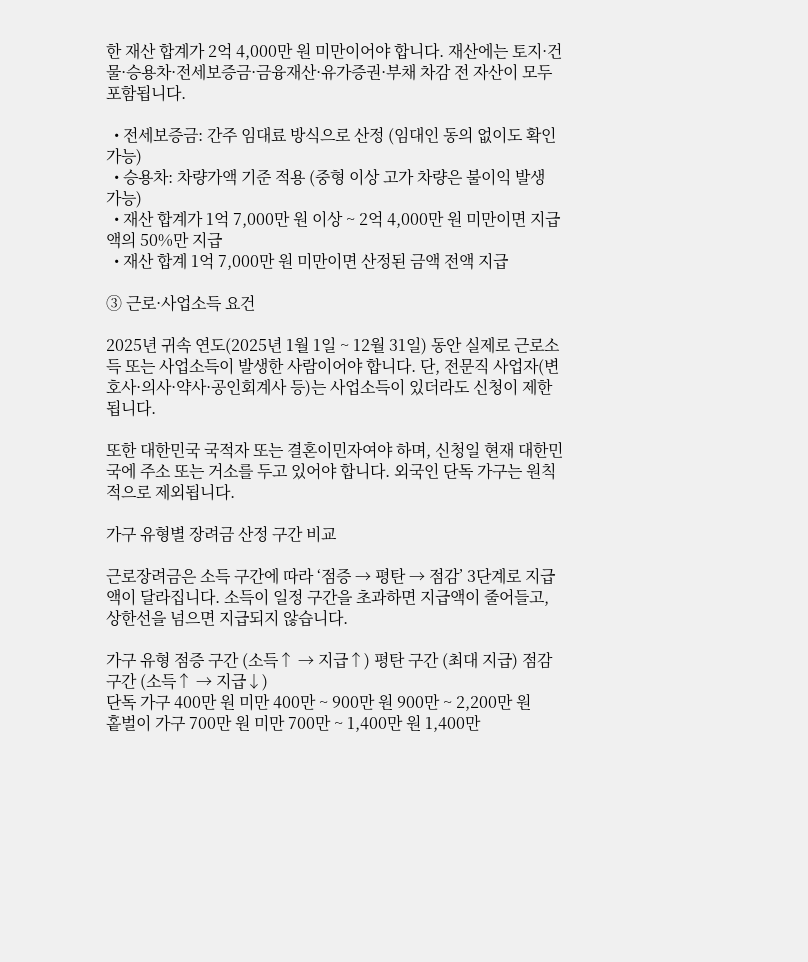한 재산 합계가 2억 4,000만 원 미만이어야 합니다. 재산에는 토지·건물·승용차·전세보증금·금융재산·유가증권·부채 차감 전 자산이 모두 포함됩니다.

  • 전세보증금: 간주 임대료 방식으로 산정 (임대인 동의 없이도 확인 가능)
  • 승용차: 차량가액 기준 적용 (중형 이상 고가 차량은 불이익 발생 가능)
  • 재산 합계가 1억 7,000만 원 이상 ~ 2억 4,000만 원 미만이면 지급액의 50%만 지급
  • 재산 합계 1억 7,000만 원 미만이면 산정된 금액 전액 지급

③ 근로·사업소득 요건

2025년 귀속 연도(2025년 1월 1일 ~ 12월 31일) 동안 실제로 근로소득 또는 사업소득이 발생한 사람이어야 합니다. 단, 전문직 사업자(변호사·의사·약사·공인회계사 등)는 사업소득이 있더라도 신청이 제한됩니다.

또한 대한민국 국적자 또는 결혼이민자여야 하며, 신청일 현재 대한민국에 주소 또는 거소를 두고 있어야 합니다. 외국인 단독 가구는 원칙적으로 제외됩니다.

가구 유형별 장려금 산정 구간 비교

근로장려금은 소득 구간에 따라 ‘점증 → 평탄 → 점감’ 3단계로 지급액이 달라집니다. 소득이 일정 구간을 초과하면 지급액이 줄어들고, 상한선을 넘으면 지급되지 않습니다.

가구 유형 점증 구간 (소득↑ → 지급↑) 평탄 구간 (최대 지급) 점감 구간 (소득↑ → 지급↓)
단독 가구 400만 원 미만 400만 ~ 900만 원 900만 ~ 2,200만 원
홑벌이 가구 700만 원 미만 700만 ~ 1,400만 원 1,400만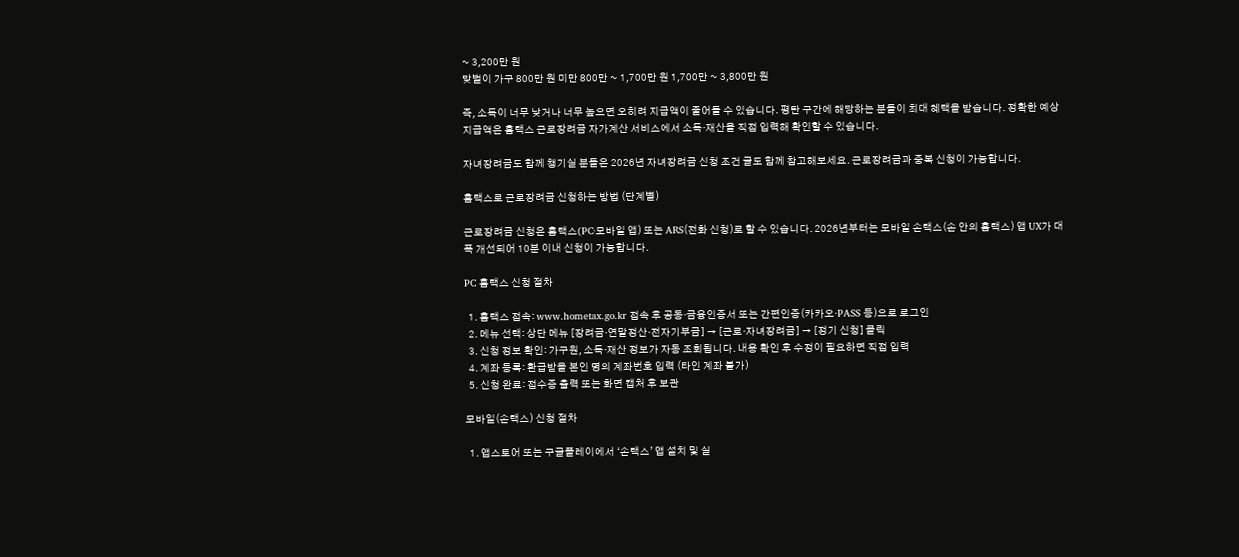~ 3,200만 원
맞벌이 가구 800만 원 미만 800만 ~ 1,700만 원 1,700만 ~ 3,800만 원

즉, 소득이 너무 낮거나 너무 높으면 오히려 지급액이 줄어들 수 있습니다. 평탄 구간에 해당하는 분들이 최대 혜택을 받습니다. 정확한 예상 지급액은 홈택스 근로장려금 자가계산 서비스에서 소득·재산을 직접 입력해 확인할 수 있습니다.

자녀장려금도 함께 챙기실 분들은 2026년 자녀장려금 신청 조건 글도 함께 참고해보세요. 근로장려금과 중복 신청이 가능합니다.

홈택스로 근로장려금 신청하는 방법 (단계별)

근로장려금 신청은 홈택스(PC·모바일 앱) 또는 ARS(전화 신청)로 할 수 있습니다. 2026년부터는 모바일 손택스(손 안의 홈택스) 앱 UX가 대폭 개선되어 10분 이내 신청이 가능합니다.

PC 홈택스 신청 절차

  1. 홈택스 접속: www.hometax.go.kr 접속 후 공동·금융인증서 또는 간편인증(카카오·PASS 등)으로 로그인
  2. 메뉴 선택: 상단 메뉴 [장려금·연말정산·전자기부금] → [근로·자녀장려금] → [정기 신청] 클릭
  3. 신청 정보 확인: 가구원, 소득·재산 정보가 자동 조회됩니다. 내용 확인 후 수정이 필요하면 직접 입력
  4. 계좌 등록: 환급받을 본인 명의 계좌번호 입력 (타인 계좌 불가)
  5. 신청 완료: 접수증 출력 또는 화면 캡처 후 보관

모바일(손택스) 신청 절차

  1. 앱스토어 또는 구글플레이에서 ‘손택스’ 앱 설치 및 실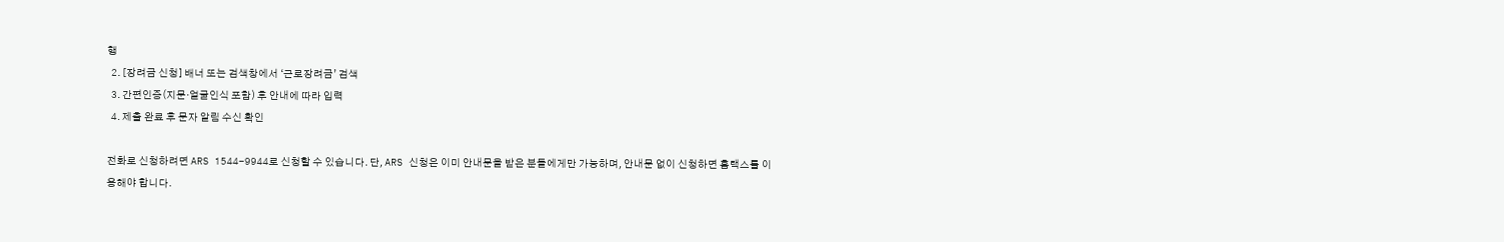행
  2. [장려금 신청] 배너 또는 검색창에서 ‘근로장려금’ 검색
  3. 간편인증(지문·얼굴인식 포함) 후 안내에 따라 입력
  4. 제출 완료 후 문자 알림 수신 확인

전화로 신청하려면 ARS 1544-9944로 신청할 수 있습니다. 단, ARS 신청은 이미 안내문을 받은 분들에게만 가능하며, 안내문 없이 신청하면 홈택스를 이용해야 합니다.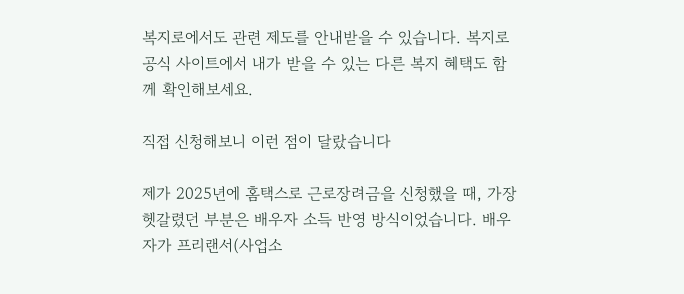복지로에서도 관련 제도를 안내받을 수 있습니다. 복지로 공식 사이트에서 내가 받을 수 있는 다른 복지 혜택도 함께 확인해보세요.

직접 신청해보니 이런 점이 달랐습니다

제가 2025년에 홈택스로 근로장려금을 신청했을 때, 가장 헷갈렸던 부분은 배우자 소득 반영 방식이었습니다. 배우자가 프리랜서(사업소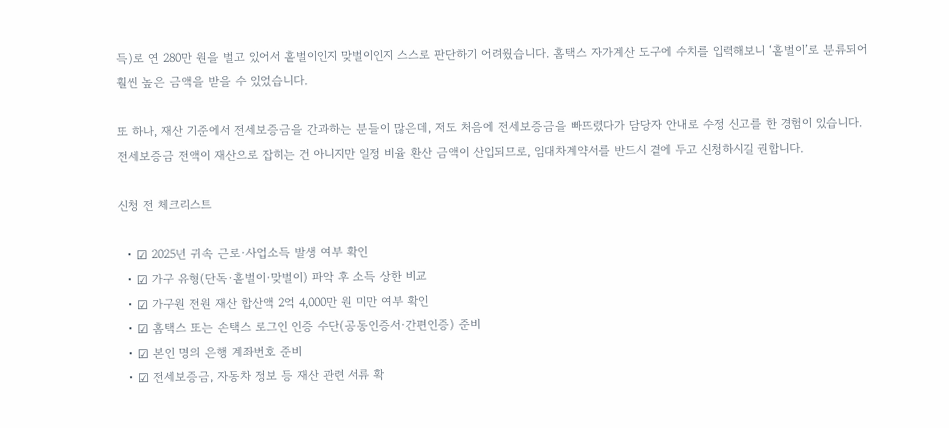득)로 연 280만 원을 벌고 있어서 홑벌이인지 맞벌이인지 스스로 판단하기 어려웠습니다. 홈택스 자가계산 도구에 수치를 입력해보니 ‘홑벌이’로 분류되어 훨씬 높은 금액을 받을 수 있었습니다.

또 하나, 재산 기준에서 전세보증금을 간과하는 분들이 많은데, 저도 처음에 전세보증금을 빠뜨렸다가 담당자 안내로 수정 신고를 한 경험이 있습니다. 전세보증금 전액이 재산으로 잡히는 건 아니지만 일정 비율 환산 금액이 산입되므로, 임대차계약서를 반드시 곁에 두고 신청하시길 권합니다.

신청 전 체크리스트

  • ☑ 2025년 귀속 근로·사업소득 발생 여부 확인
  • ☑ 가구 유형(단독·홑벌이·맞벌이) 파악 후 소득 상한 비교
  • ☑ 가구원 전원 재산 합산액 2억 4,000만 원 미만 여부 확인
  • ☑ 홈택스 또는 손택스 로그인 인증 수단(공동인증서·간편인증) 준비
  • ☑ 본인 명의 은행 계좌번호 준비
  • ☑ 전세보증금, 자동차 정보 등 재산 관련 서류 확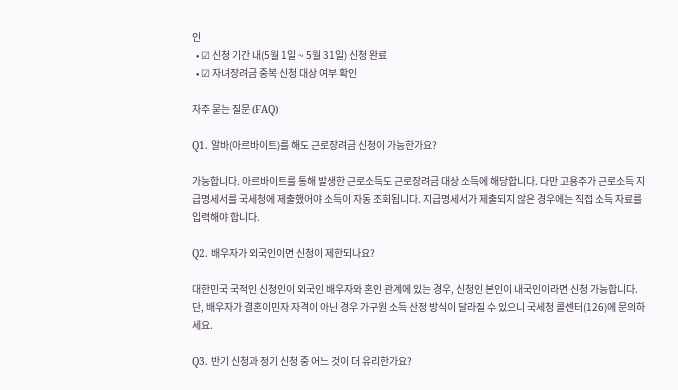인
  • ☑ 신청 기간 내(5월 1일 ~ 5월 31일) 신청 완료
  • ☑ 자녀장려금 중복 신청 대상 여부 확인

자주 묻는 질문 (FAQ)

Q1. 알바(아르바이트)를 해도 근로장려금 신청이 가능한가요?

가능합니다. 아르바이트를 통해 발생한 근로소득도 근로장려금 대상 소득에 해당합니다. 다만 고용주가 근로소득 지급명세서를 국세청에 제출했어야 소득이 자동 조회됩니다. 지급명세서가 제출되지 않은 경우에는 직접 소득 자료를 입력해야 합니다.

Q2. 배우자가 외국인이면 신청이 제한되나요?

대한민국 국적인 신청인이 외국인 배우자와 혼인 관계에 있는 경우, 신청인 본인이 내국인이라면 신청 가능합니다. 단, 배우자가 결혼이민자 자격이 아닌 경우 가구원 소득 산정 방식이 달라질 수 있으니 국세청 콜센터(126)에 문의하세요.

Q3. 반기 신청과 정기 신청 중 어느 것이 더 유리한가요?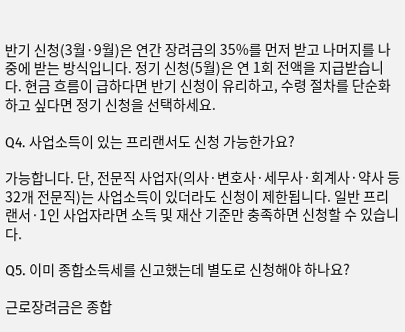반기 신청(3월·9월)은 연간 장려금의 35%를 먼저 받고 나머지를 나중에 받는 방식입니다. 정기 신청(5월)은 연 1회 전액을 지급받습니다. 현금 흐름이 급하다면 반기 신청이 유리하고, 수령 절차를 단순화하고 싶다면 정기 신청을 선택하세요.

Q4. 사업소득이 있는 프리랜서도 신청 가능한가요?

가능합니다. 단, 전문직 사업자(의사·변호사·세무사·회계사·약사 등 32개 전문직)는 사업소득이 있더라도 신청이 제한됩니다. 일반 프리랜서·1인 사업자라면 소득 및 재산 기준만 충족하면 신청할 수 있습니다.

Q5. 이미 종합소득세를 신고했는데 별도로 신청해야 하나요?

근로장려금은 종합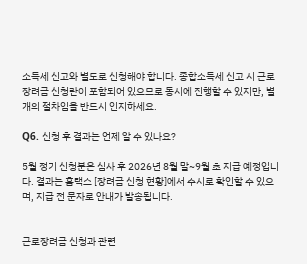소득세 신고와 별도로 신청해야 합니다. 종합소득세 신고 시 근로장려금 신청란이 포함되어 있으므로 동시에 진행할 수 있지만, 별개의 절차임을 반드시 인지하세요.

Q6. 신청 후 결과는 언제 알 수 있나요?

5월 정기 신청분은 심사 후 2026년 8월 말~9월 초 지급 예정입니다. 결과는 홈택스 [장려금 신청 현황]에서 수시로 확인할 수 있으며, 지급 전 문자로 안내가 발송됩니다.


근로장려금 신청과 관련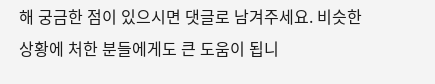해 궁금한 점이 있으시면 댓글로 남겨주세요. 비슷한 상황에 처한 분들에게도 큰 도움이 됩니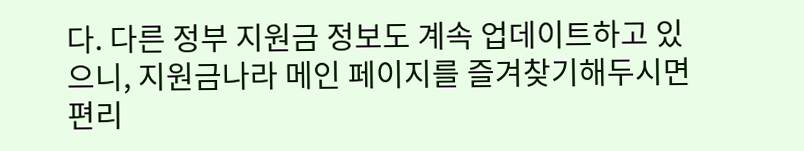다. 다른 정부 지원금 정보도 계속 업데이트하고 있으니, 지원금나라 메인 페이지를 즐겨찾기해두시면 편리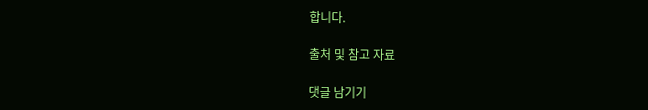합니다.

출처 및 참고 자료

댓글 남기기